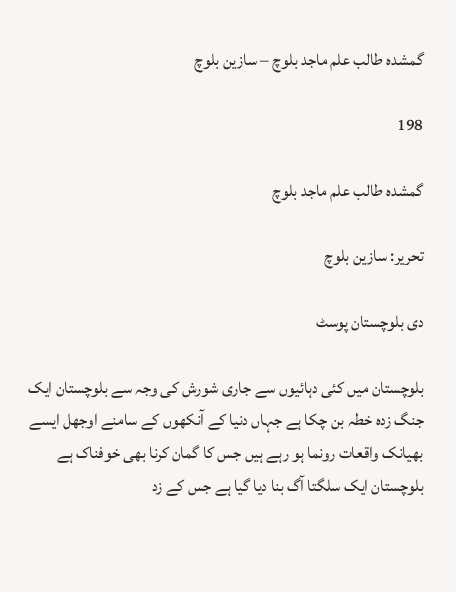گمشدہ طالب علم ماجد بلوچ – سازین بلوچ

198

گمشدہ طالب علم ماجد بلوچ

تحریر: سازین بلوچ

دی بلوچستان پوسٹ

بلوچستان میں کئی دہائیوں سے جاری شورش کی وجہ سے بلوچستان ایک جنگ زدہ خطہ بن چکا ہے جہاں دنیا کے آنکھوں کے سامنے اوجھل ایسے بھیانک واقعات رونما ہو رہے ہیں جس کا گمان کرنا بھی خوفناک ہے بلوچستان ایک سلگتا آگ بنا دیا گیا ہے جس کے زد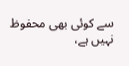سے کوئی بھی محفوظ نہیں ہے،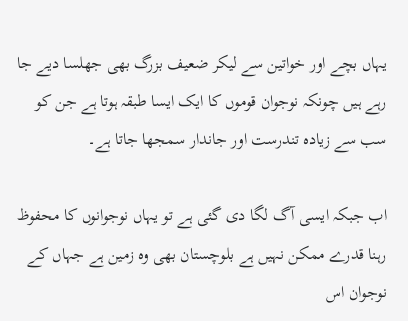یہاں بچے اور خواتین سے لیکر ضعیف بزرگ بھی جھلسا دیے جا رہے ہیں چونکہ نوجوان قوموں کا ایک ایسا طبقہ ہوتا ہے جن کو سب سے زیادہ تندرست اور جاندار سمجھا جاتا ہے۔

اب جبکہ ایسی آگ لگا دی گئی ہے تو یہاں نوجوانوں کا محفوظ رہنا قدرے ممکن نہیں ہے بلوچستان بھی وہ زمین ہے جہاں کے نوجوان اس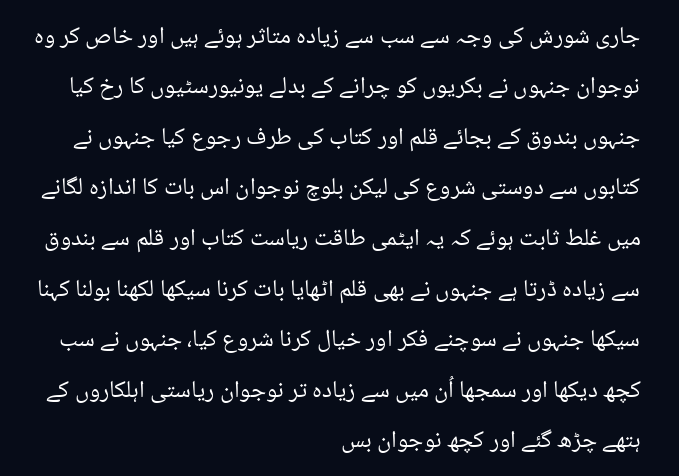جاری شورش کی وجہ سے سب سے زیادہ متاثر ہوئے ہیں اور خاص کر وہ نوجوان جنہوں نے بکریوں کو چرانے کے بدلے یونیورسٹیوں کا رخ کیا جنہوں بندوق کے بجائے قلم اور کتاب کی طرف رجوع کیا جنہوں نے کتابوں سے دوستی شروع کی لیکن بلوچ نوجوان اس بات کا اندازہ لگانے میں غلط ثابت ہوئے کہ یہ ایٹمی طاقت ریاست کتاب اور قلم سے بندوق سے زیادہ ڈرتا ہے جنہوں نے بھی قلم اٹھایا بات کرنا سیکھا لکھنا بولنا کہنا سیکھا جنہوں نے سوچنے فکر اور خیال کرنا شروع کیا، جنہوں نے سب کچھ دیکھا اور سمجھا اُن میں سے زیادہ تر نوجوان ریاستی اہلکاروں کے ہتھے چڑھ گئے اور کچھ نوجوان بس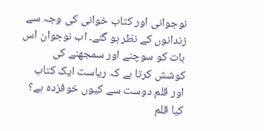نوجوانی اور کتاب خوانی کی وجہ سے زندانوں کے نظر ہو گئے۔ اب نوجوان اس بات کو سوچنے اور سمجھنے کی کوشش کرتا ہے کہ ریاست ایک کتاب اور قلم دوست سے کیوں خوفزدہ ہے؟ کیا قلم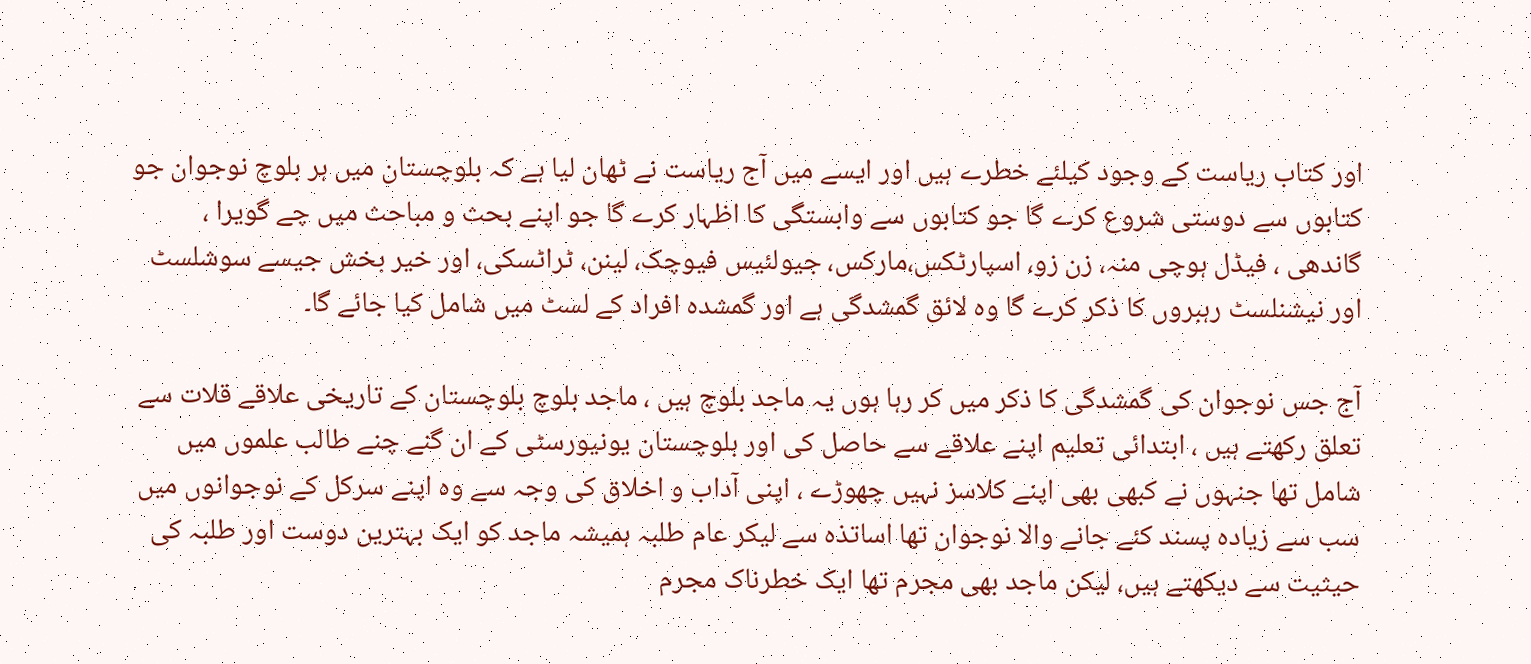اور کتاب ریاست کے وجود کیلئے خطرے ہیں اور ایسے میں آج ریاست نے ٹھان لیا ہے کہ بلوچستان میں ہر بلوچ نوجوان جو کتابوں سے دوستی شروع کرے گا جو کتابوں سے وابستگی کا اظہار کرے گا جو اپنے بحث و مباحث میں چے گویرا ، گاندھی ، فیڈل ہوچی منہ، زن زو، اسپارٹکس،مارکس، جیولئیس فیوچک، لینن، ٹراٹسکی، اور خیر بخش جیسے سوشلسٹ اور نیشنلسٹ رہبروں کا ذکر کرے گا وہ لائق گمشدگی ہے اور گمشدہ افراد کے لسٹ میں شامل کیا جائے گا۔

آج جس نوجوان کی گمشدگی کا ذکر میں کر رہا ہوں یہ ماجد بلوچ ہیں ، ماجد بلوچ بلوچستان کے تاریخی علاقے قلات سے تعلق رکھتے ہیں ، ابتدائی تعلیم اپنے علاقے سے حاصل کی اور بلوچستان یونیورسٹی کے ان گنے چنے طالب علموں میں شامل تھا جنہوں نے کبھی بھی اپنے کلاسز نہیں چھوڑے ، اپنی آداب و اخلاق کی وجہ سے وہ اپنے سرکل کے نوجوانوں میں سب سے زیادہ پسند کئے جانے والا نوجوان تھا اساتذہ سے لیکر عام طلبہ ہمیشہ ماجد کو ایک بہترین دوست اور طلبہ کی حیثیت سے دیکھتے ہیں، لیکن ماجد بھی مجرم تھا ایک خطرناک مجرم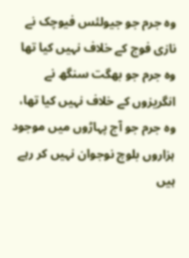وہ جرم جو جیولئس فیوچک نے نازی فوج کے خلاف نہیں کیا تھا وہ جرم جو بھگت سنگھ نے انگریزوں کے خلاف نہیں کیا تھا، وہ جرم جو آج پہاڑوں میں موجود ہزاروں بلوچ نوجوان نہیں کر رہے ہیں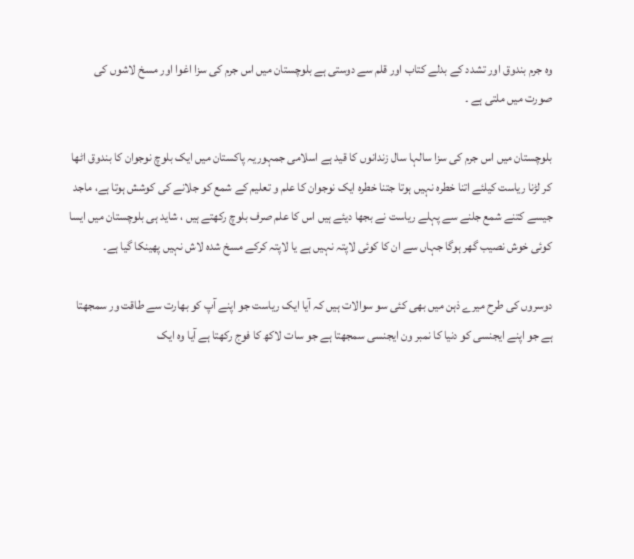وہ جرم بندوق اور تشدد کے بدلے کتاب اور قلم سے دوستی ہے بلوچستان میں اس جرم کی سزا اغوا اور مسخ لاشوں کی صورت میں ملتی ہے ۔

بلوچستان میں اس جرم کی سزا سالہا سال زندانوں کا قید ہے اسلامی جمہوریہ پاکستان میں ایک بلوچ نوجوان کا بندوق اٹھا کر لڑنا ریاست کیلئے اتنا خطرہ نہیں ہوتا جتنا خطرہ ایک نوجوان کا علم و تعلیم کے شمع کو جلانے کی کوشش ہوتا ہے، ماجد جیسے کتنے شمع جلنے سے پہلے ریاست نے بجھا دیئے ہیں اس کا علم صرف بلوچ رکھتے ہیں ، شاید ہی بلوچستان میں ایسا کوئی خوش نصیب گھر ہوگا جہاں سے ان کا کوئی لاپتہ نہیں ہے یا لاپتہ کرکے مسخ شدہ لاش نہیں پھینکا گیا ہے۔

دوسروں کی طرح میرے ذہن میں بھی کئی سو سوالات ہیں کہ آیا ایک ریاست جو اپنے آپ کو بھارت سے طاقت ور سمجھتا ہے جو اپنے ایجنسی کو دنیا کا نمبر ون ایجنسی سمجھتا ہے جو سات لاکھ کا فوج رکھتا ہے آیا وہ ایک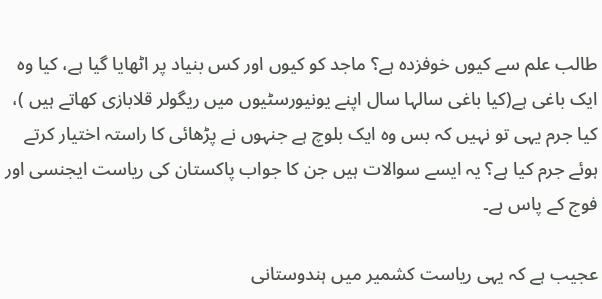طالب علم سے کیوں خوفزدہ ہے؟ ماجد کو کیوں اور کس بنیاد پر اٹھایا گیا ہے، کیا وہ ایک باغی ہے(کیا باغی سالہا سال اپنے یونیورسٹیوں میں ریگولر قلابازی کھاتے ہیں )، کیا جرم یہی تو نہیں کہ بس وہ ایک بلوچ ہے جنہوں نے پڑھائی کا راستہ اختیار کرتے ہوئے جرم کیا ہے؟ یہ ایسے سوالات ہیں جن کا جواب پاکستان کی ریاست ایجنسی اور فوج کے پاس ہے۔

عجیب ہے کہ یہی ریاست کشمیر میں ہندوستانی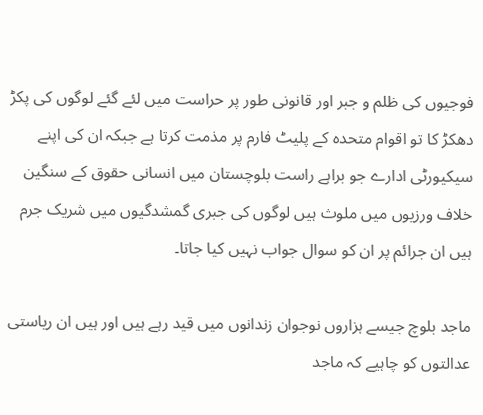فوجیوں کی ظلم و جبر اور قانونی طور پر حراست میں لئے گئے لوگوں کی پکڑ دھکڑ کا تو اقوام متحدہ کے پلیٹ فارم پر مذمت کرتا ہے جبکہ ان کی اپنے سیکیورٹی ادارے جو براہے راست بلوچستان میں انسانی حقوق کے سنگین خلاف ورزیوں میں ملوث ہیں لوگوں کی جبری گمشدگیوں میں شریک جرم ہیں ان جرائم پر ان کو سوال جواب نہیں کیا جاتا۔

ماجد بلوچ جیسے ہزاروں نوجوان زندانوں میں قید رہے ہیں اور ہیں ان ریاستی عدالتوں کو چاہیے کہ ماجد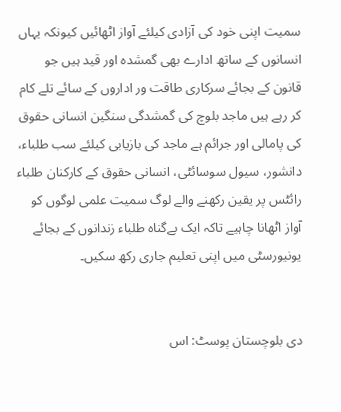سمیت اپنی خود کی آزادی کیلئے آواز اٹھائیں کیونکہ یہاں انسانوں کے ساتھ ادارے بھی گمشدہ اور قید ہیں جو قانون کے بجائے سرکاری طاقت ور اداروں کے سائے تلے کام کر رہے ہیں ماجد بلوچ کی گمشدگی سنگین انسانی حقوق کی پامالی اور جرائم ہے ماجد کی بازیابی کیلئے سب طلباء، دانشور، سیول سوسائٹی، انسانی حقوق کے کارکنان طلباء رائٹس پر یقین رکھنے والے لوگ سمیت علمی لوگوں کو آواز اٹھانا چاہیے تاکہ ایک بےگناہ طلباء زندانوں کے بجائے یونیورسٹی میں اپنی تعلیم جاری رکھ سکیں۔


دی بلوچستان پوسٹ: اس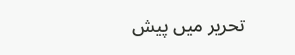تحریر میں پیش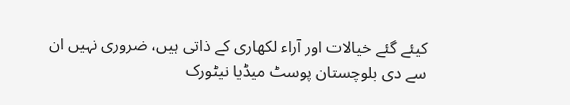کیئے گئے خیالات اور آراء لکھاری کے ذاتی ہیں، ضروری نہیں ان سے دی بلوچستان پوسٹ میڈیا نیٹورک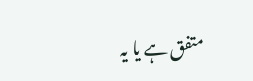متفق ہے یا یہ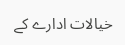خیالات ادارے کے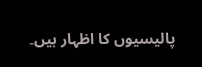پالیسیوں کا اظہار ہیں۔